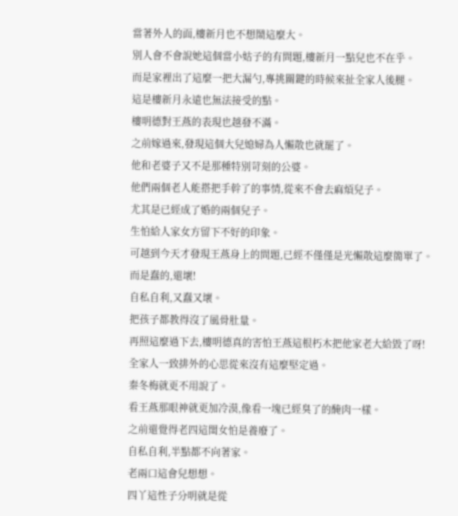當著外人的面,樓新月也不想鬧這麼大。
別人會不會說她這個當小姑子的有問題,樓新月一點兒也不在乎。
而是家裡出了這麼一把大漏勺,專挑關鍵的時候來扯全家人後腿。
這是樓新月永遠也無法接受的點。
樓明德對王燕的表現也越發不滿。
之前嫁過來,發現這個大兒媳婦為人懶散也就罷了。
他和老婆子又不是那種特別苛刻的公婆。
他們兩個老人能搭把手幹了的事情,從來不會去麻煩兒子。
尤其是已經成了婚的兩個兒子。
生怕給人家女方留下不好的印象。
可越到今天才發現王燕身上的問題,已經不僅僅是光懶散這麼簡單了。
而是蠢的,還壞!
自私自利,又蠢又壞。
把孩子都教得沒了風骨肚量。
再照這麼過下去,樓明德真的害怕王燕這根朽木把他家老大給毀了呀!
全家人一致排外的心思從來沒有這麼堅定過。
秦冬梅就更不用說了。
看王燕那眼神就更加冷漠,像看一塊已經臭了的醃肉一樣。
之前還覺得老四這閨女怕是養廢了。
自私自利,半點都不向著家。
老兩口這會兒想想。
四丫這性子分明就是從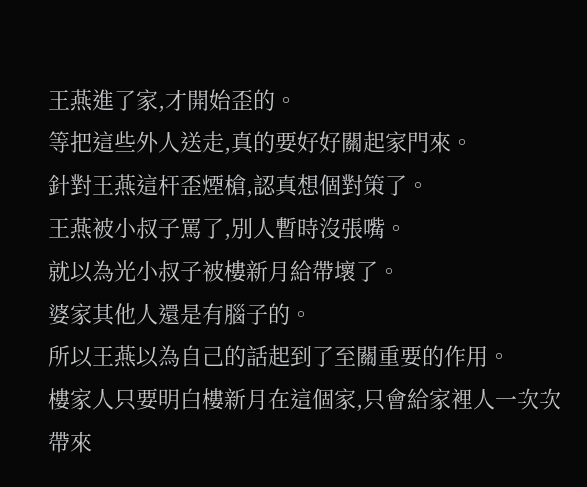王燕進了家,才開始歪的。
等把這些外人送走,真的要好好關起家門來。
針對王燕這杆歪煙槍,認真想個對策了。
王燕被小叔子罵了,別人暫時沒張嘴。
就以為光小叔子被樓新月給帶壞了。
婆家其他人還是有腦子的。
所以王燕以為自己的話起到了至關重要的作用。
樓家人只要明白樓新月在這個家,只會給家裡人一次次帶來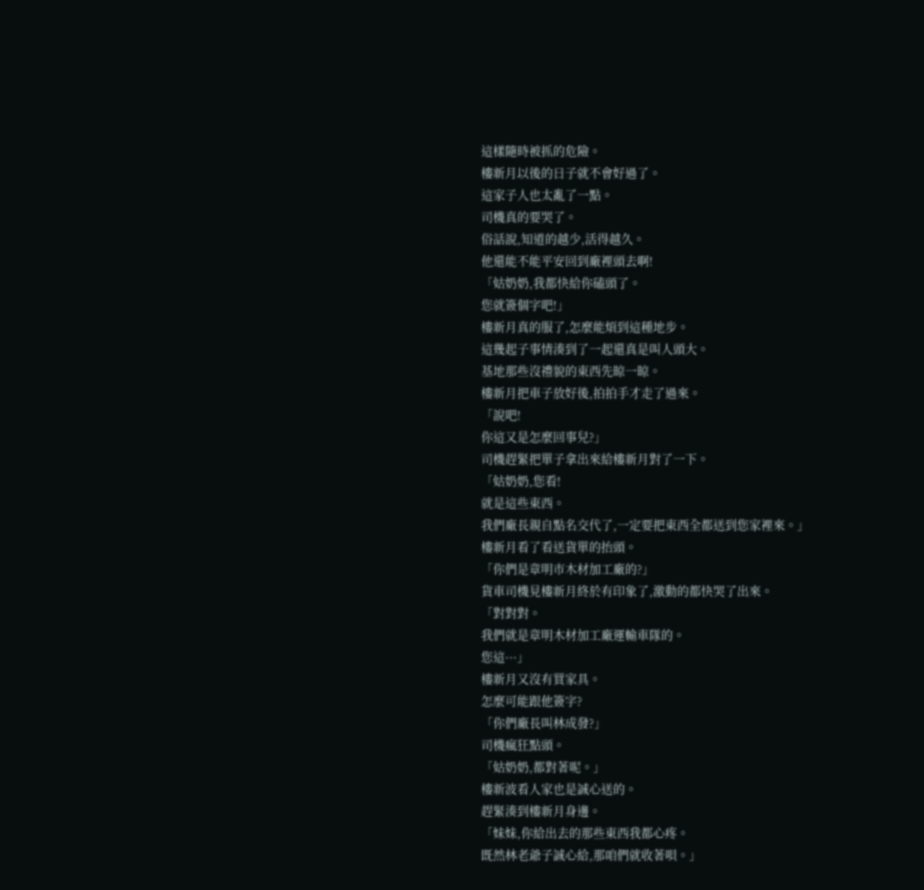這樣隨時被抓的危險。
樓新月以後的日子就不會好過了。
這家子人也太亂了一點。
司機真的要哭了。
俗話說,知道的越少,活得越久。
他還能不能平安回到廠裡頭去啊!
「姑奶奶,我都快給你磕頭了。
您就簽個字吧!」
樓新月真的服了,怎麼能煩到這種地步。
這幾起子事情湊到了一起還真是叫人頭大。
基地那些沒禮貌的東西先晾一晾。
樓新月把車子放好後,拍拍手才走了過來。
「說吧!
你這又是怎麼回事兒?」
司機趕緊把單子拿出來給樓新月對了一下。
「姑奶奶,您看!
就是這些東西。
我們廠長親自點名交代了,一定要把東西全都送到您家裡來。」
樓新月看了看送貨單的抬頭。
「你們是章明市木材加工廠的?」
貨車司機見樓新月終於有印象了,激動的都快哭了出來。
「對對對。
我們就是章明木材加工廠運輸車隊的。
您這···」
樓新月又沒有買家具。
怎麼可能跟他簽字?
「你們廠長叫林成發?」
司機瘋狂點頭。
「姑奶奶,都對著呢。」
樓新波看人家也是誠心送的。
趕緊湊到樓新月身邊。
「妹妹,你給出去的那些東西我都心疼。
既然林老爺子誠心給,那咱們就收著唄。」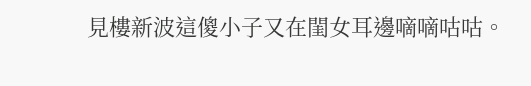見樓新波這傻小子又在閨女耳邊嘀嘀咕咕。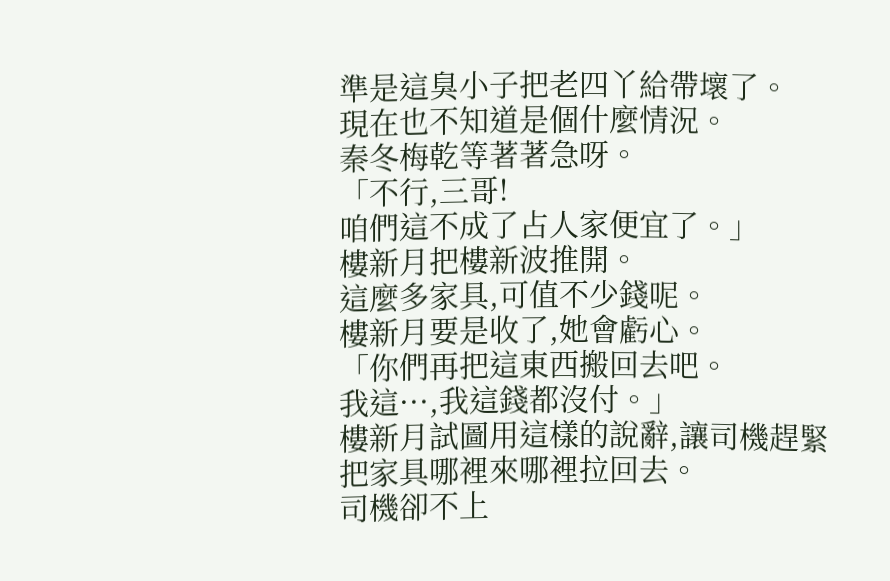準是這臭小子把老四丫給帶壞了。
現在也不知道是個什麼情況。
秦冬梅乾等著著急呀。
「不行,三哥!
咱們這不成了占人家便宜了。」
樓新月把樓新波推開。
這麼多家具,可值不少錢呢。
樓新月要是收了,她會虧心。
「你們再把這東西搬回去吧。
我這···,我這錢都沒付。」
樓新月試圖用這樣的說辭,讓司機趕緊把家具哪裡來哪裡拉回去。
司機卻不上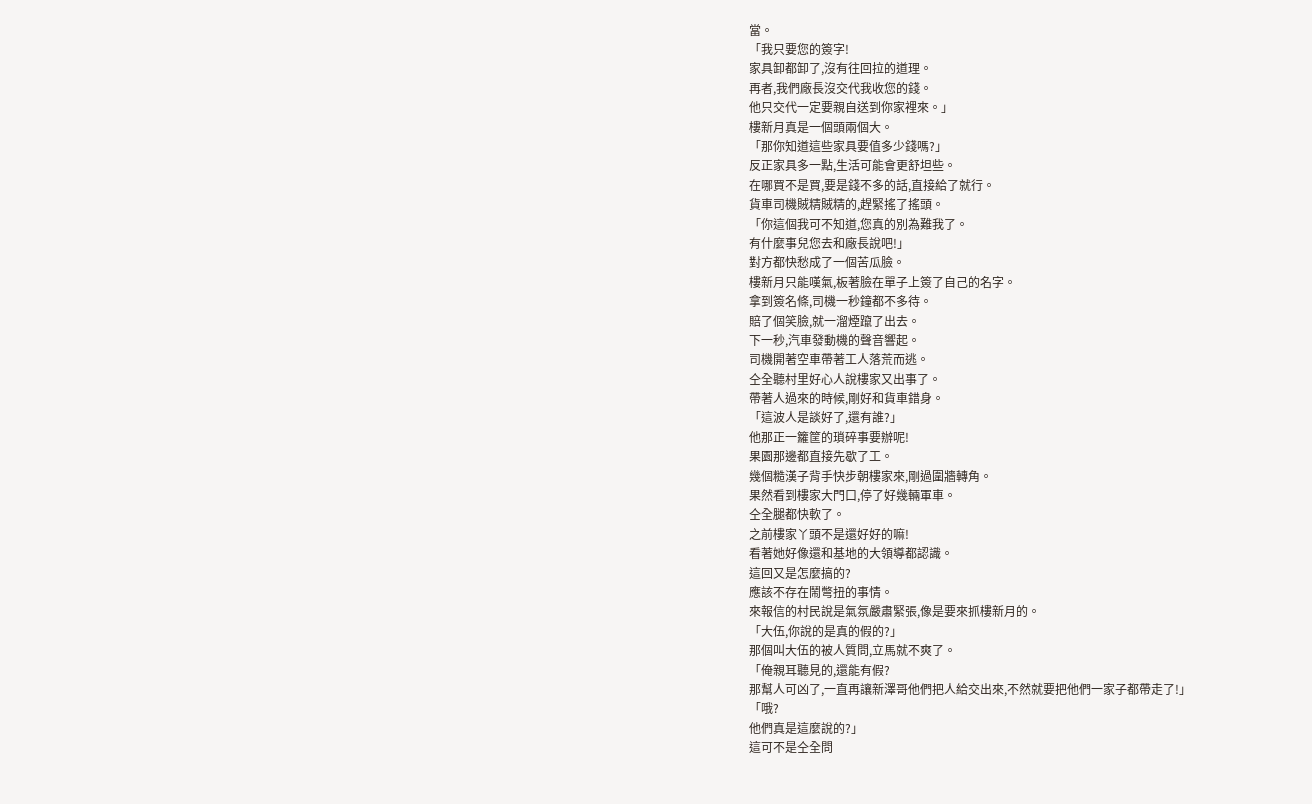當。
「我只要您的簽字!
家具卸都卸了,沒有往回拉的道理。
再者,我們廠長沒交代我收您的錢。
他只交代一定要親自送到你家裡來。」
樓新月真是一個頭兩個大。
「那你知道這些家具要值多少錢嗎?」
反正家具多一點,生活可能會更舒坦些。
在哪買不是買,要是錢不多的話,直接給了就行。
貨車司機賊精賊精的,趕緊搖了搖頭。
「你這個我可不知道,您真的別為難我了。
有什麼事兒您去和廠長說吧!」
對方都快愁成了一個苦瓜臉。
樓新月只能嘆氣,板著臉在單子上簽了自己的名字。
拿到簽名條,司機一秒鐘都不多待。
賠了個笑臉,就一溜煙躥了出去。
下一秒,汽車發動機的聲音響起。
司機開著空車帶著工人落荒而逃。
仝全聽村里好心人說樓家又出事了。
帶著人過來的時候,剛好和貨車錯身。
「這波人是談好了,還有誰?」
他那正一籮筐的瑣碎事要辦呢!
果園那邊都直接先歇了工。
幾個糙漢子背手快步朝樓家來,剛過圍牆轉角。
果然看到樓家大門口,停了好幾輛軍車。
仝全腿都快軟了。
之前樓家丫頭不是還好好的嘛!
看著她好像還和基地的大領導都認識。
這回又是怎麼搞的?
應該不存在鬧彆扭的事情。
來報信的村民說是氣氛嚴肅緊張,像是要來抓樓新月的。
「大伍,你說的是真的假的?」
那個叫大伍的被人質問,立馬就不爽了。
「俺親耳聽見的,還能有假?
那幫人可凶了,一直再讓新澤哥他們把人給交出來,不然就要把他們一家子都帶走了!」
「哦?
他們真是這麼說的?」
這可不是仝全問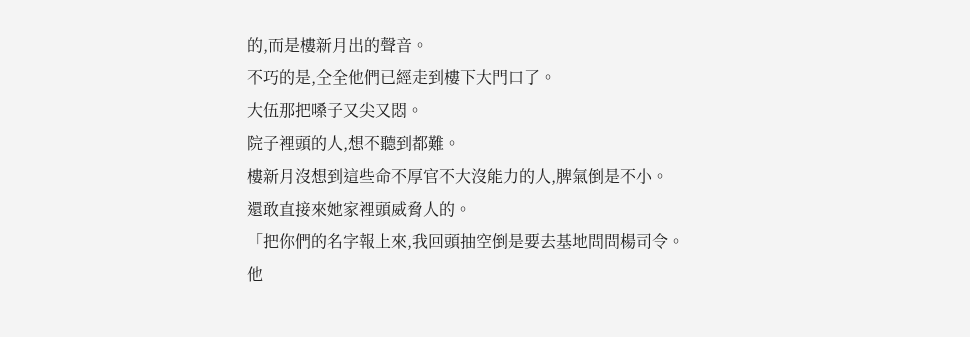的,而是樓新月出的聲音。
不巧的是,仝全他們已經走到樓下大門口了。
大伍那把嗓子又尖又悶。
院子裡頭的人,想不聽到都難。
樓新月沒想到這些命不厚官不大沒能力的人,脾氣倒是不小。
還敢直接來她家裡頭威脅人的。
「把你們的名字報上來,我回頭抽空倒是要去基地問問楊司令。
他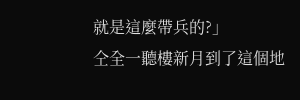就是這麼帶兵的?」
仝全一聽樓新月到了這個地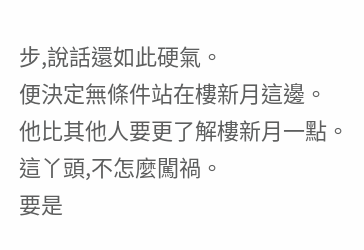步,說話還如此硬氣。
便決定無條件站在樓新月這邊。
他比其他人要更了解樓新月一點。
這丫頭,不怎麼闖禍。
要是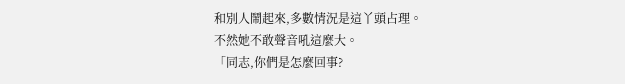和別人鬧起來,多數情況是這丫頭占理。
不然她不敢聲音吼這麼大。
「同志,你們是怎麼回事?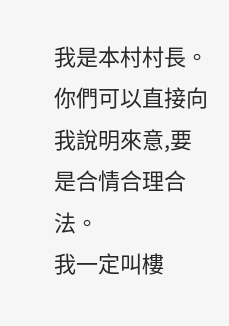我是本村村長。
你們可以直接向我說明來意,要是合情合理合法。
我一定叫樓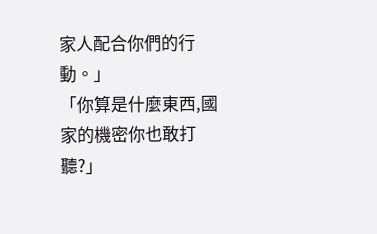家人配合你們的行動。」
「你算是什麼東西,國家的機密你也敢打聽?」